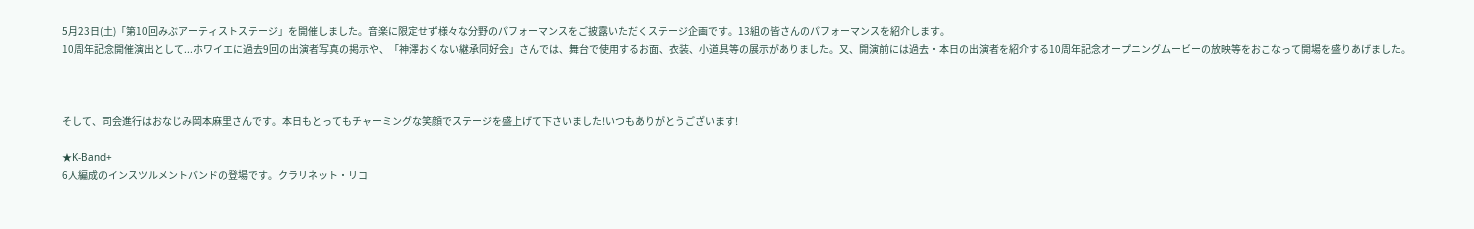5月23日(土)「第10回みぶアーティストステージ」を開催しました。音楽に限定せず様々な分野のパフォーマンスをご披露いただくステージ企画です。13組の皆さんのパフォーマンスを紹介します。
10周年記念開催演出として...ホワイエに過去9回の出演者写真の掲示や、「神澤おくない継承同好会」さんでは、舞台で使用するお面、衣装、小道具等の展示がありました。又、開演前には過去・本日の出演者を紹介する10周年記念オープニングムービーの放映等をおこなって開場を盛りあげました。



そして、司会進行はおなじみ岡本麻里さんです。本日もとってもチャーミングな笑顔でステージを盛上げて下さいました!いつもありがとうございます!

★K-Band+
6人編成のインスツルメントバンドの登場です。クラリネット・リコ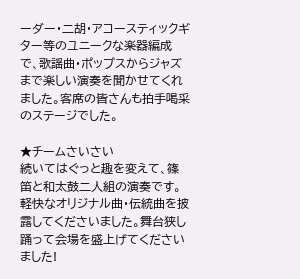ーダー・二胡・アコースティックギター等のユニークな楽器編成で、歌謡曲・ポップスからジャズまで楽しい演奏を聞かせてくれました。客席の皆さんも拍手喝采のステージでした。

★チームさいさい
続いてはぐっと趣を変えて、篠笛と和太鼓二人組の演奏です。軽快なオリジナル曲・伝統曲を披露してくださいました。舞台狭し踊って会場を盛上げてくださいました!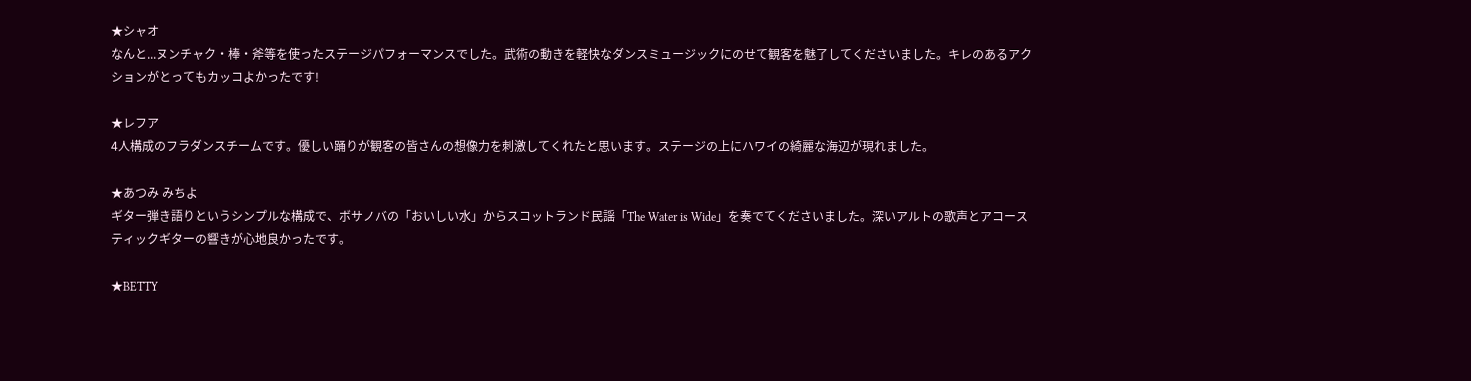★シャオ
なんと...ヌンチャク・棒・斧等を使ったステージパフォーマンスでした。武術の動きを軽快なダンスミュージックにのせて観客を魅了してくださいました。キレのあるアクションがとってもカッコよかったです!

★レフア
4人構成のフラダンスチームです。優しい踊りが観客の皆さんの想像力を刺激してくれたと思います。ステージの上にハワイの綺麗な海辺が現れました。

★あつみ みちよ
ギター弾き語りというシンプルな構成で、ボサノバの「おいしい水」からスコットランド民謡「The Water is Wide」を奏でてくださいました。深いアルトの歌声とアコースティックギターの響きが心地良かったです。

★BETTY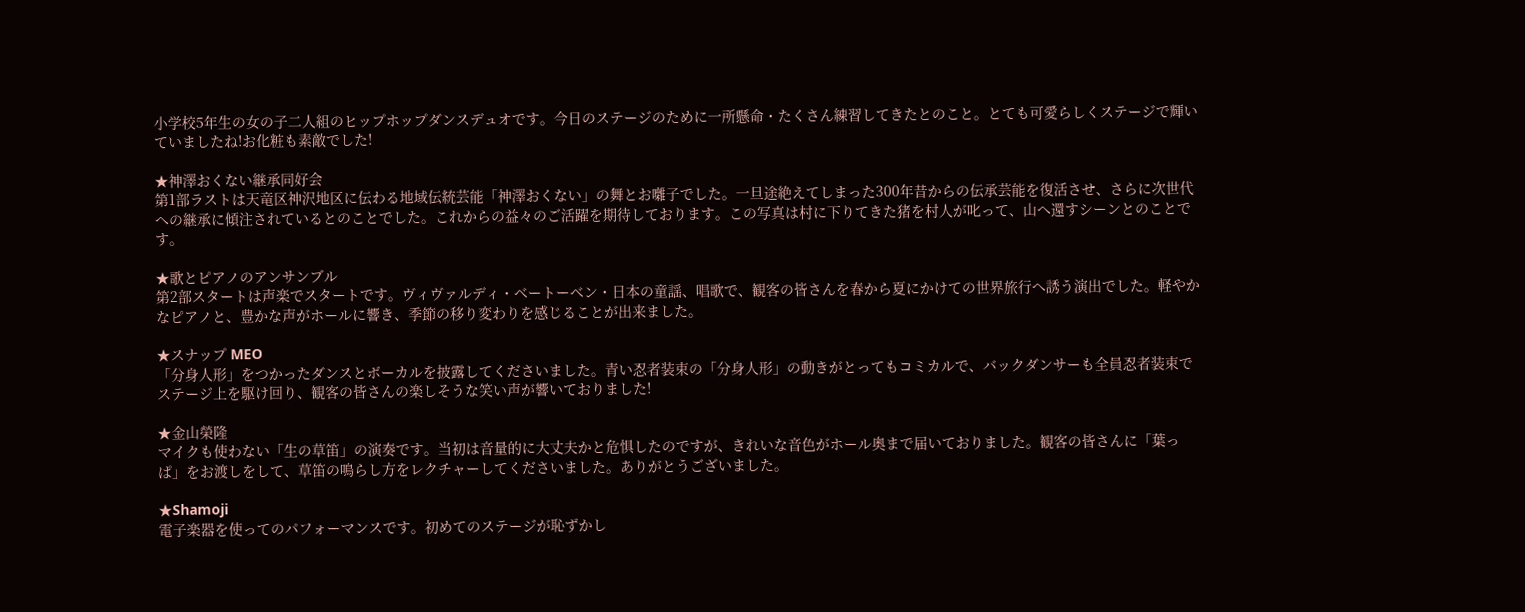小学校5年生の女の子二人組のヒップホップダンスデュオです。今日のステージのために一所懸命・たくさん練習してきたとのこと。とても可愛らしくステージで輝いていましたね!お化粧も素敵でした!

★神澤おくない継承同好会
第1部ラストは天竜区神沢地区に伝わる地域伝統芸能「神澤おくない」の舞とお囃子でした。一旦途絶えてしまった300年昔からの伝承芸能を復活させ、さらに次世代への継承に傾注されているとのことでした。これからの益々のご活躍を期待しております。この写真は村に下りてきた猪を村人が叱って、山へ還すシーンとのことです。

★歌とピアノのアンサンブル
第2部スタートは声楽でスタートです。ヴィヴァルディ・ベートーベン・日本の童謡、唱歌で、観客の皆さんを春から夏にかけての世界旅行へ誘う演出でした。軽やかなピアノと、豊かな声がホールに響き、季節の移り変わりを感じることが出来ました。

★スナップ MEO
「分身人形」をつかったダンスとボーカルを披露してくださいました。青い忍者装束の「分身人形」の動きがとってもコミカルで、バックダンサーも全員忍者装束でステージ上を駆け回り、観客の皆さんの楽しそうな笑い声が響いておりました!

★金山榮隆
マイクも使わない「生の草笛」の演奏です。当初は音量的に大丈夫かと危惧したのですが、きれいな音色がホール奥まで届いておりました。観客の皆さんに「葉っぱ」をお渡しをして、草笛の鳴らし方をレクチャーしてくださいました。ありがとうございました。

★Shamoji
電子楽器を使ってのパフォーマンスです。初めてのステージが恥ずかし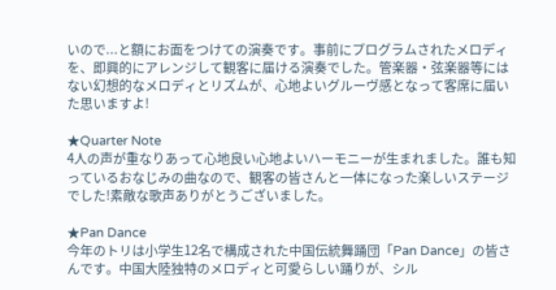いので...と額にお面をつけての演奏です。事前にプログラムされたメロディを、即興的にアレンジして観客に届ける演奏でした。管楽器・弦楽器等にはない幻想的なメロディとリズムが、心地よいグルーヴ感となって客席に届いた思いますよ!

★Quarter Note
4人の声が重なりあって心地良い心地よいハーモニーが生まれました。誰も知っているおなじみの曲なので、観客の皆さんと一体になった楽しいステージでした!素敵な歌声ありがとうございました。

★Pan Dance
今年のトリは小学生12名で構成された中国伝統舞踊団「Pan Dance」の皆さんです。中国大陸独特のメロディと可愛らしい踊りが、シル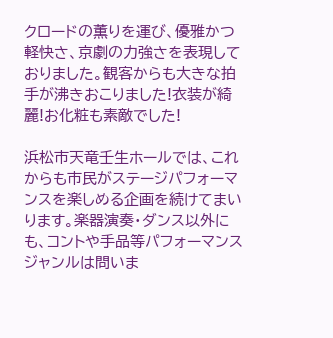クロードの薫りを運び、優雅かつ軽快さ、京劇の力強さを表現しておりました。観客からも大きな拍手が沸きおこりました!衣装が綺麗!お化粧も素敵でした!

浜松市天竜壬生ホールでは、これからも市民がステージパフォーマンスを楽しめる企画を続けてまいります。楽器演奏・ダンス以外にも、コントや手品等パフォーマンスジャンルは問いま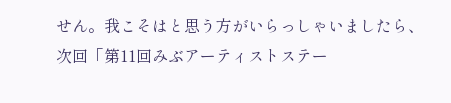せん。我こそはと思う方がいらっしゃいましたら、次回「第11回みぶアーティストステー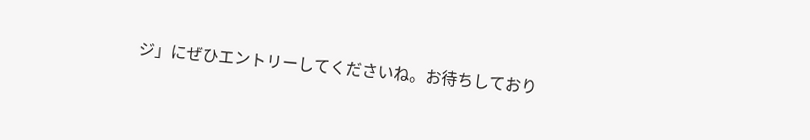ジ」にぜひエントリーしてくださいね。お待ちしており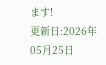ます!
更新日:2026年05月25日